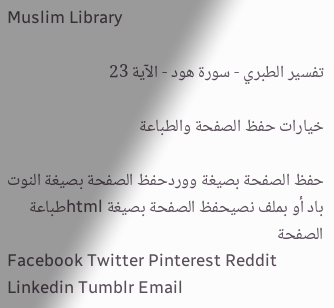Muslim Library

تفسير الطبري - سورة هود - الآية 23

خيارات حفظ الصفحة والطباعة

حفظ الصفحة بصيغة ووردحفظ الصفحة بصيغة النوت باد أو بملف نصيحفظ الصفحة بصيغة htmlطباعة الصفحة
Facebook Twitter Pinterest Reddit Linkedin Tumblr Email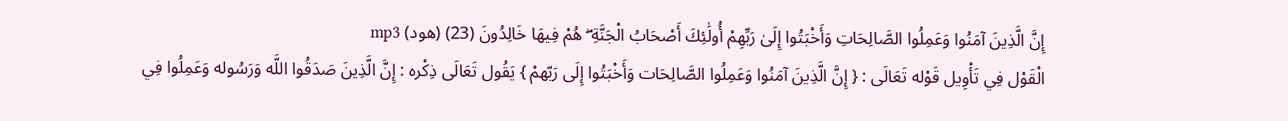إِنَّ الَّذِينَ آمَنُوا وَعَمِلُوا الصَّالِحَاتِ وَأَخْبَتُوا إِلَىٰ رَبِّهِمْ أُولَٰئِكَ أَصْحَابُ الْجَنَّةِ ۖ هُمْ فِيهَا خَالِدُونَ (23) (هود) mp3
الْقَوْل فِي تَأْوِيل قَوْله تَعَالَى : { إِنَّ الَّذِينَ آمَنُوا وَعَمِلُوا الصَّالِحَات وَأَخْبَتُوا إِلَى رَبّهمْ } يَقُول تَعَالَى ذِكْره : إِنَّ الَّذِينَ صَدَقُوا اللَّه وَرَسُوله وَعَمِلُوا فِي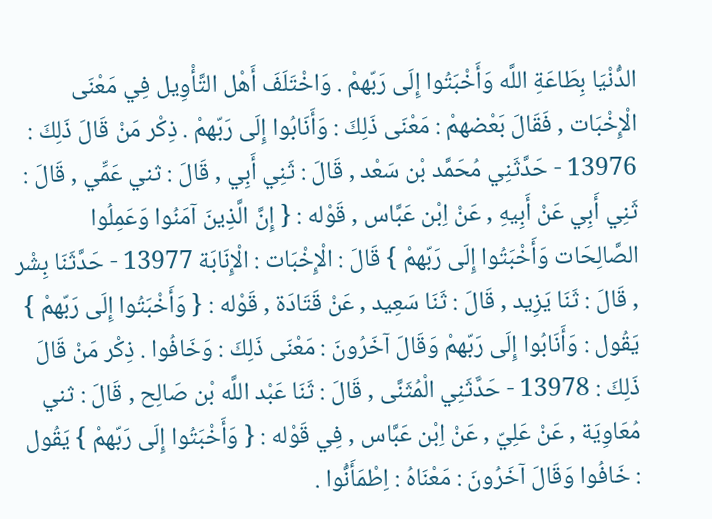الدُّنْيَا بِطَاعَةِ اللَّه وَأَخْبَتُوا إِلَى رَبّهمْ . وَاخْتَلَفَ أَهْل التَّأْوِيل فِي مَعْنَى الْإِخْبَات , فَقَالَ بَعْضهمْ : مَعْنَى ذَلِكَ : وَأَنَابُوا إِلَى رَبّهمْ . ذِكْر مَنْ قَالَ ذَلِكَ : 13976 - حَدَّثَنِي مُحَمَّد بْن سَعْد , قَالَ : ثَنِي أَبِي , قَالَ : ثني عَمِّي , قَالَ : ثَنِي أَبِي عَنْ أَبِيهِ , عَنْ اِبْن عَبَّاس , قَوْله : { إِنَّ الَّذِينَ آمَنُوا وَعَمِلُوا الصَّالِحَات وَأَخْبَتُوا إِلَى رَبّهمْ } قَالَ : الْإِخْبَات : الْإِنَابَة 13977 - حَدَّثَنَا بِشْر , قَالَ : ثَنَا يَزِيد , قَالَ : ثَنَا سَعِيد , عَنْ قَتَادَة , قَوْله : { وَأَخْبَتُوا إِلَى رَبّهمْ } يَقُول : وَأَنَابُوا إِلَى رَبّهمْ وَقَالَ آخَرُونَ : مَعْنَى ذَلِكَ : وَخَافُوا . ذِكْر مَنْ قَالَ ذَلِكَ : 13978 - حَدَّثَنِي الْمُثَنَّى , قَالَ : ثَنَا عَبْد اللَّه بْن صَالِح , قَالَ : ثني مُعَاوِيَة , عَنْ عَلِيّ , عَنْ اِبْن عَبَّاس , فِي قَوْله : { وَأَخْبَتُوا إِلَى رَبّهمْ } يَقُول : خَافُوا وَقَالَ آخَرُونَ : مَعْنَاهُ : اِطْمَأَنُّوا .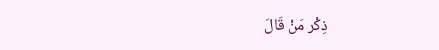ذِكْر مَنْ قَالَ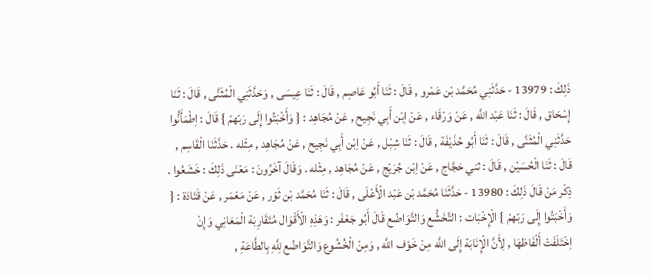ذَلِكَ : 13979 - حَدَّثَنِي مُحَمَّد بْن عَمْرو , قَالَ : ثَنَا أَبُو عَاصِم , قَالَ : ثَنَا عِيسَى , وَحَدَّثَنِي الْمُثَنَّى , قَالَ : ثَنَا إِسْحَاق , قَالَ : ثَنَا عَبْد اللَّه , عَنْ وَرْقَاء , عَنْ اِبْن أَبِي نَجِيح , عَنْ مُجَاهِد : { وَأَخْبَتُوا إِلَى رَبّهمْ } قَالَ : اِطْمَأَنُّوا حَدَّثَنِي الْمُثَنَّى , قَالَ : ثَنَا أَبُو حُذَيْفَة , قَالَ : ثَنَا شِبْل , عَنْ اِبْن أَبِي نَجِيح , عَنْ مُجَاهِد , مِثْله . حَدَّثَنَا الْقَاسِم , قَالَ : ثَنَا الْحُسَيْن , قَالَ : ثني حَجَّاج , عَنْ اِبْن جُرَيْج , عَنْ مُجَاهِد , مِثْله . وَقَالَ آخَرُونَ : مَعْنَى ذَلِكَ : خَشَعُوا . ذِكْر مَنْ قَالَ ذَلِكَ : 13980 - حَدَّثَنَا مُحَمَّد بْن عَبْد الْأَعْلَى , قَالَ : ثَنَا مُحَمَّد بْن ثَوْر , عَنْ مَعْمَر , عَنْ قَتَادَة : { وَأَخْبَتُوا إِلَى رَبّهمْ } الْإِخْبَات : التَّخَشُّع وَالتَّوَاضُع قَالَ أَبُو جَعْفَر : وَهَذِهِ الْأَقْوَال مُتَقَارِبَة الْمَعَانِي وَإِنْ اِخْتَلَفَتْ أَلْفَاظهَا , لِأَنَّ الْإِنَابَة إِلَى اللَّه مِنْ خَوْف اللَّه , وَمِنْ الْخُشُوع وَالتَّوَاضُع لِلَّهِ بِالطَّاعَةِ ,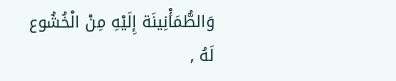وَالطُّمَأْنِينَة إِلَيْهِ مِنْ الْخُشُوع لَهُ ,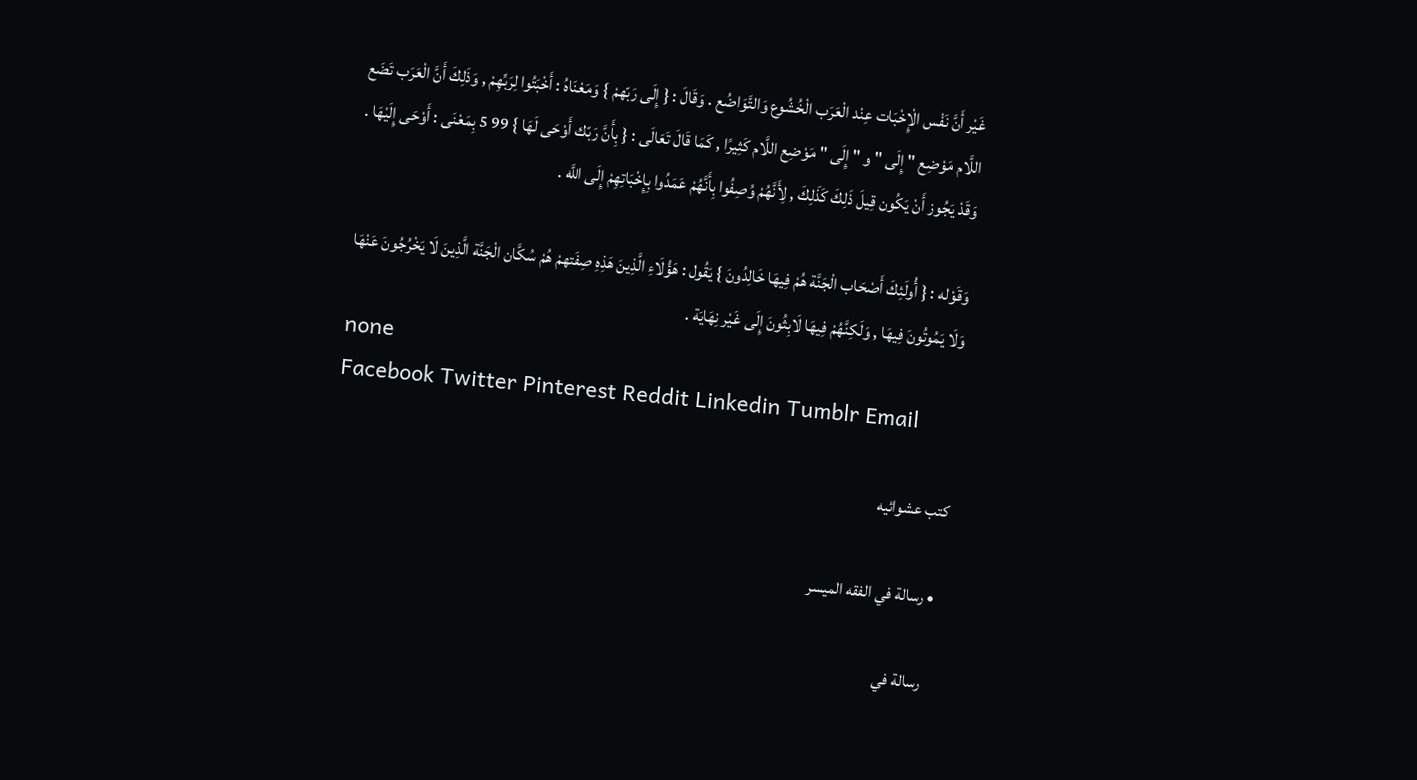غَيْر أَنَّ نَفْس الْإِخْبَات عِنْد الْعَرَب الْخُشُوع وَالتَّوَاضُع . وَقَالَ : { إِلَى رَبّهمْ } وَمَعْنَاهُ : أَخْبَتُوا لِرَبِّهِمْ , وَذَلِكَ أَنَّ الْعَرَب تَضَع اللَّام مَوْضِع " إِلَى " و " إِلَى " مَوْضِع اللَّام كَثِيرًا , كَمَا قَالَ تَعَالَى : { بِأَنَّ رَبّك أَوْحَى لَهَا } 99 5 بِمَعْنَى : أَوْحَى إِلَيْهَا . وَقَدْ يَجُوز أَنْ يَكُون قِيلَ ذَلِكَ كَذَلِكَ , لِأَنَّهُمْ وُصِفُوا بِأَنَّهُمْ عَمَدُوا بِإِخْبَاتِهِمْ إِلَى اللَّه .

وَقَوْله : { أُولَئِكَ أَصْحَاب الْجَنَّة هُمْ فِيهَا خَالِدُونَ } يَقُول : هَؤُلَاءِ الَّذِينَ هَذِهِ صِفَتهمْ هُمْ سُكَّان الْجَنَّة الَّذِينَ لَا يَخْرُجُونَ عَنْهَا وَلَا يَمُوتُونَ فِيهَا , وَلَكِنَّهُمْ فِيهَا لَابِثُونَ إِلَى غَيْر نِهَايَة .
none
Facebook Twitter Pinterest Reddit Linkedin Tumblr Email

كتب عشوائيه

  • رسالة في الفقه الميسر

    رسالة في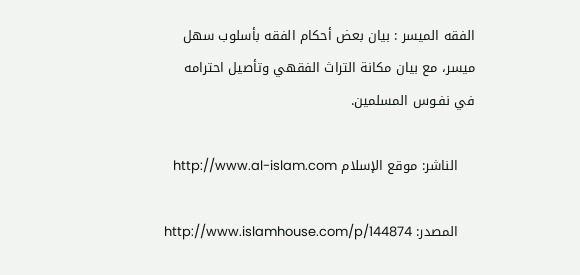الفقه الميسر : بيان بعض أحكام الفقه بأسلوب سهل ميسر، مع بيان مكانة التراث الفقهي وتأصيل احترامه في نفـوس المسلمين.

    الناشر: موقع الإسلام http://www.al-islam.com

    المصدر: http://www.islamhouse.com/p/144874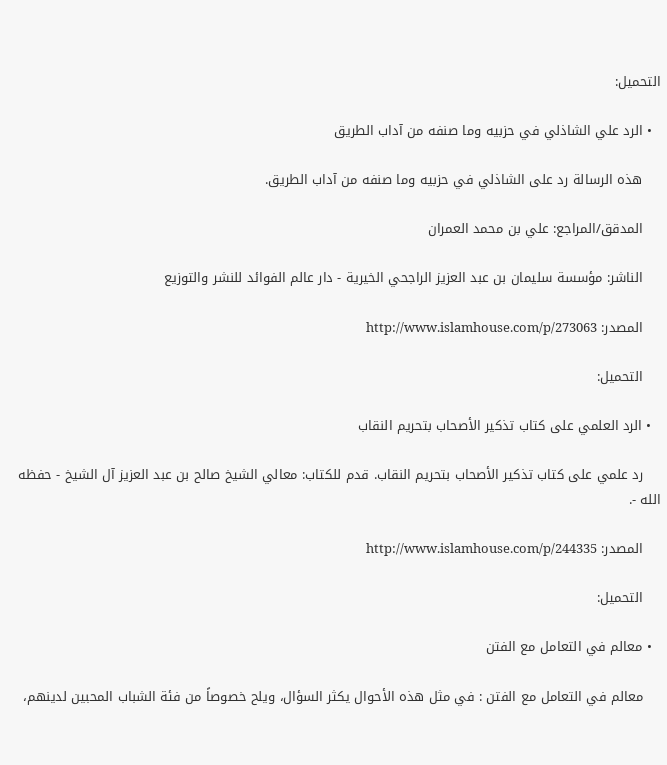التحميل:

  • الرد علي الشاذلي في حزبيه وما صنفه من آداب الطريق

    هذه الرسالة رد على الشاذلي في حزبيه وما صنفه من آداب الطريق.

    المدقق/المراجع: علي بن محمد العمران

    الناشر: مؤسسة سليمان بن عبد العزيز الراجحي الخيرية - دار عالم الفوائد للنشر والتوزيع

    المصدر: http://www.islamhouse.com/p/273063

    التحميل:

  • الرد العلمي على كتاب تذكير الأصحاب بتحريم النقاب

    رد علمي على كتاب تذكير الأصحاب بتحريم النقاب. قدم للكتاب: معالي الشيخ صالح بن عبد العزيز آل الشيخ - حفظه الله -.

    المصدر: http://www.islamhouse.com/p/244335

    التحميل:

  • معالم في التعامل مع الفتن

    معالم في التعامل مع الفتن : في مثل هذه الأحوال يكثر السؤال، ويلح خصوصاً من فئة الشباب المحبين لدينهم،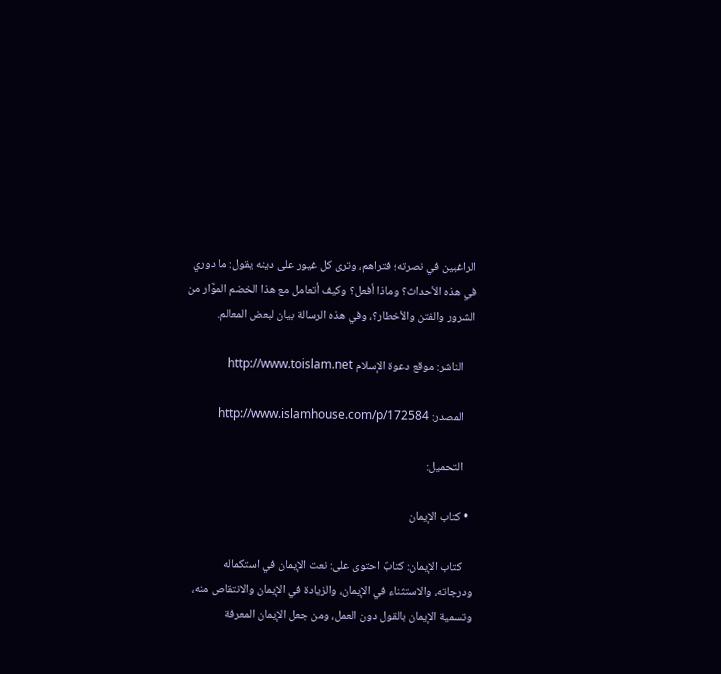الراغبين في نصرته؛ فتراهم، وترى كل غيور على دينه يقول: ما دوري في هذه الأحداث؟ وماذا أفعل؟ وكيف أتعامل مع هذا الخضم الموَّار من الشرور والفتن والأخطار؟، وفي هذه الرسالة بيان لبعض المعالم.

    الناشر: موقع دعوة الإسلام http://www.toislam.net

    المصدر: http://www.islamhouse.com/p/172584

    التحميل:

  • كتاب الإيمان

    كتاب الإيمان: كتابٌ احتوى على: نعت الإيمان في استكماله ودرجاته، والاستثناء في الإيمان، والزيادة في الإيمان والانتقاص منه، وتسمية الإيمان بالقول دون العمل، ومن جعل الإيمان المعرفة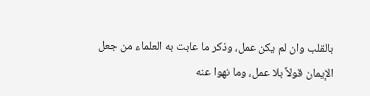بالقلب وان لم يكن عمل، وذكر ما عابت به العلماء من جعل الإيمان قولاً بلا عمل، وما نهوا عنه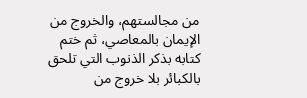من مجالستهم، والخروج من الإيمان بالمعاصي، ثم ختم كتابه بذكر الذنوب التي تلحق بالكبائر بلا خروج من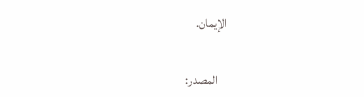الإيمان.

    المصدر: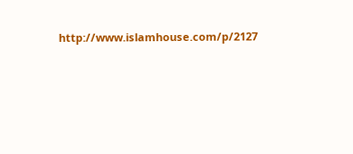http://www.islamhouse.com/p/2127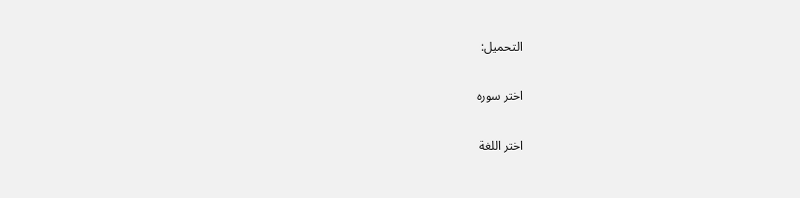التحميل:

اختر سوره

اختر اللغة